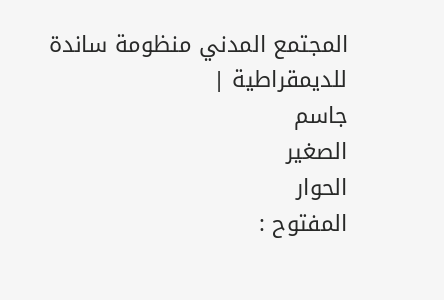المجتمع المدني منظومة ساندة للديمقراطية |
جاسم
الصغير
الحوار
المفتوح :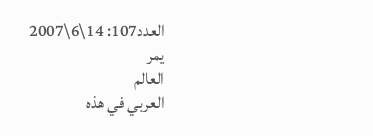العدد107: 14\6\2007
يمر
العالم
العربي في هذه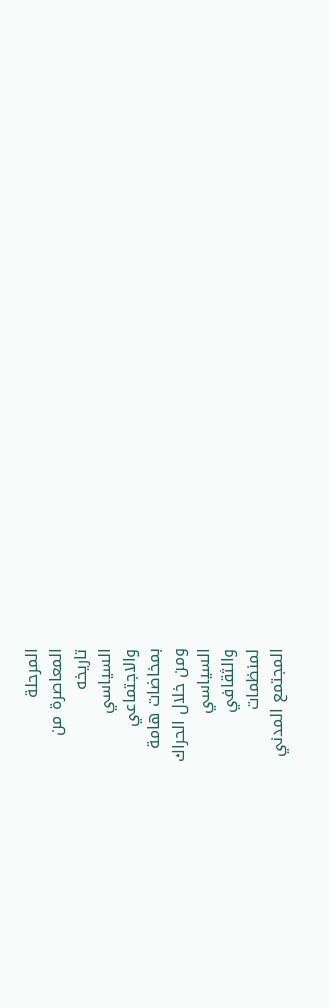المرحلة
المعاصرة من
تاريخه
السياسي
والاجتماعي
بمخاضات هامة
ومن خلال الحراك
السياسي
والثقافي
لمنظمات
المجتمع المدني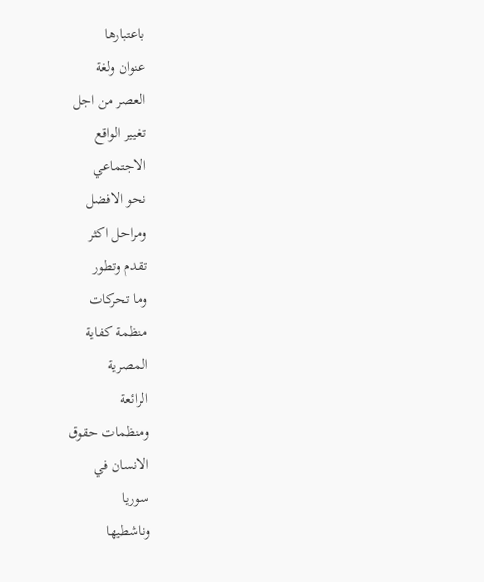باعتبارها
عنوان ولغة
العصر من اجل
تغيير الواقع
الاجتماعي
نحو الافضل
ومراحل اكثر
تقدم وتطور
وما تحركات
منظمة كفاية
المصرية
الرائعة
ومنظمات حقوق
الانسان في
سوريا
وناشطيها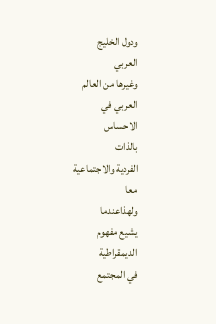ودول الخليج
العربي
وغيرها من العالم
العربي في
الاحساس
بالذات
الفردية والاجتماعية
معا
ولهذاعندما
يشيع مفهوم
الديمقراطية
في المجتمع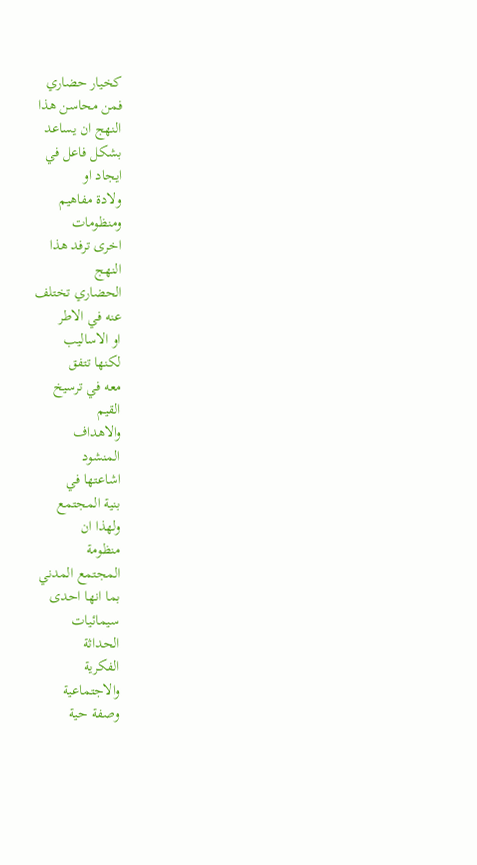كخيار حضاري
فمن محاسن هذا
النهج ان يساعد
بشكل فاعل في
ايجاد او
ولادة مفاهيم
ومنظومات
اخرى ترفد هذا
النهج
الحضاري تختلف
عنه في الاطر
او الاساليب
لكنها تتفق
معه في ترسيخ
القيم
والاهداف
المنشود
اشاعتها في
بنية المجتمع
ولهذا ان
منظومة
المجتمع المدني
بما انها احدى
سيمائيات
الحداثة
الفكرية
والاجتماعية
وصفة حية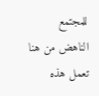للمجتمع
الناهض من هنا
تعمل هذه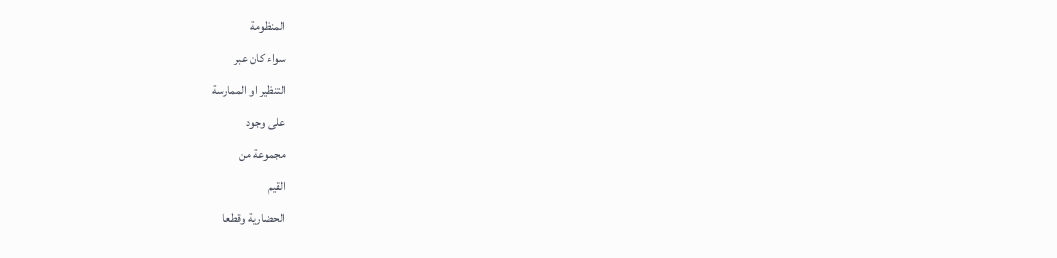المنظومة
سواء كان عبر
التنظير او الممارسة
على وجود
مجموعة من
القيم
الحضارية وقطعا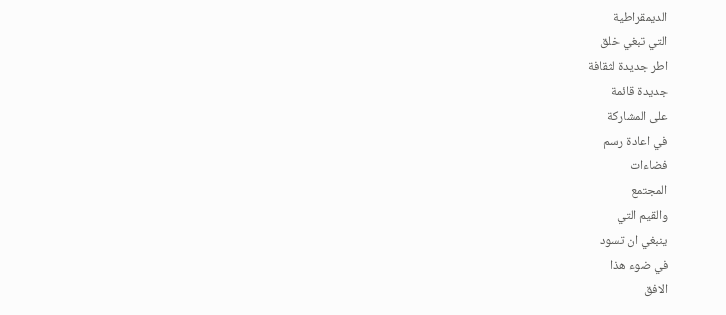الديمقراطية
التي تبغي خلق
اطر جديدة لثقافة
جديدة قائمة
على المشاركة
في اعادة رسم
فضاءات
المجتمع
والقيم التي
ينبغي ان تسود
في ضوء هذا
الافق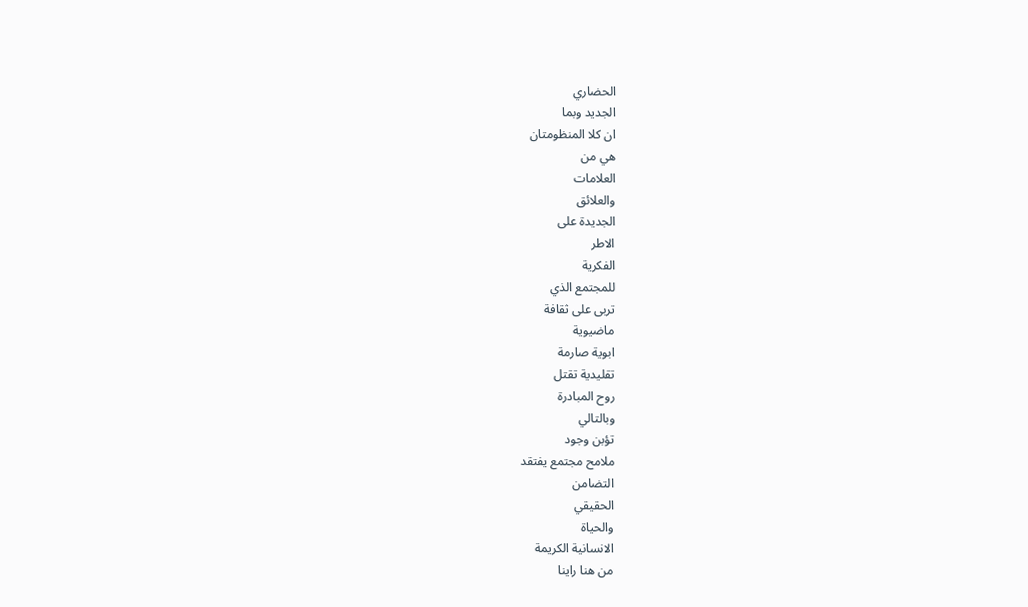الحضاري
الجديد وبما
ان كلا المنظومتان
هي من
العلامات
والعلائق
الجديدة على
الاطر
الفكرية
للمجتمع الذي
تربى على ثقافة
ماضيوية
ابوية صارمة
تقليدية تقتل
روح المبادرة
وبالتالي
تؤبن وجود
ملامح مجتمع يفتقد
التضامن
الحقيقي
والحياة
الانسانية الكريمة
من هنا راينا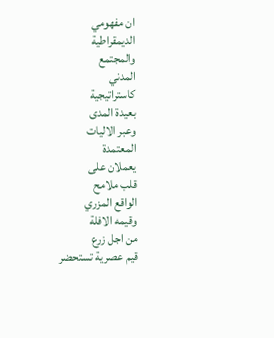ان مفهومي
الديمقراطية
والمجتمع
المدني
كاستراتيجية
بعيدة المدى
وعبر الاليات
المعتمدة
يعملان على
قلب ملامح
الواقع المزري
وقيمه الافلة
من اجل زرع
قيم عصرية تستحضر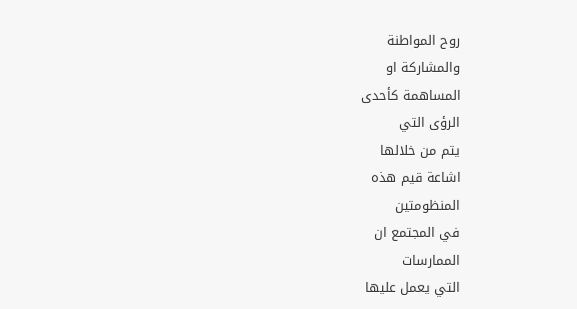روح المواطنة
والمشاركة او
المساهمة كأحدى
الرؤى التي
يتم من خلالها
اشاعة قيم هذه
المنظومتين
في المجتمع ان
الممارسات
التي يعمل عليها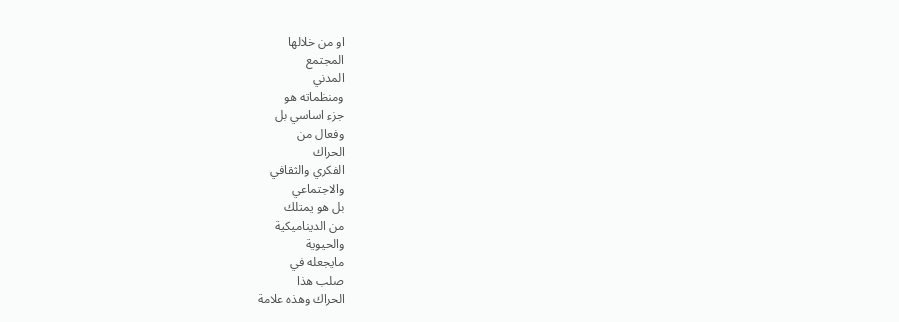او من خلالها
المجتمع
المدني
ومنظماته هو
جزء اساسي بل
وفعال من
الحراك
الفكري والثقافي
والاجتماعي
بل هو يمتلك
من الديناميكية
والحيوية
مايجعله في
صلب هذا
الحراك وهذه علامة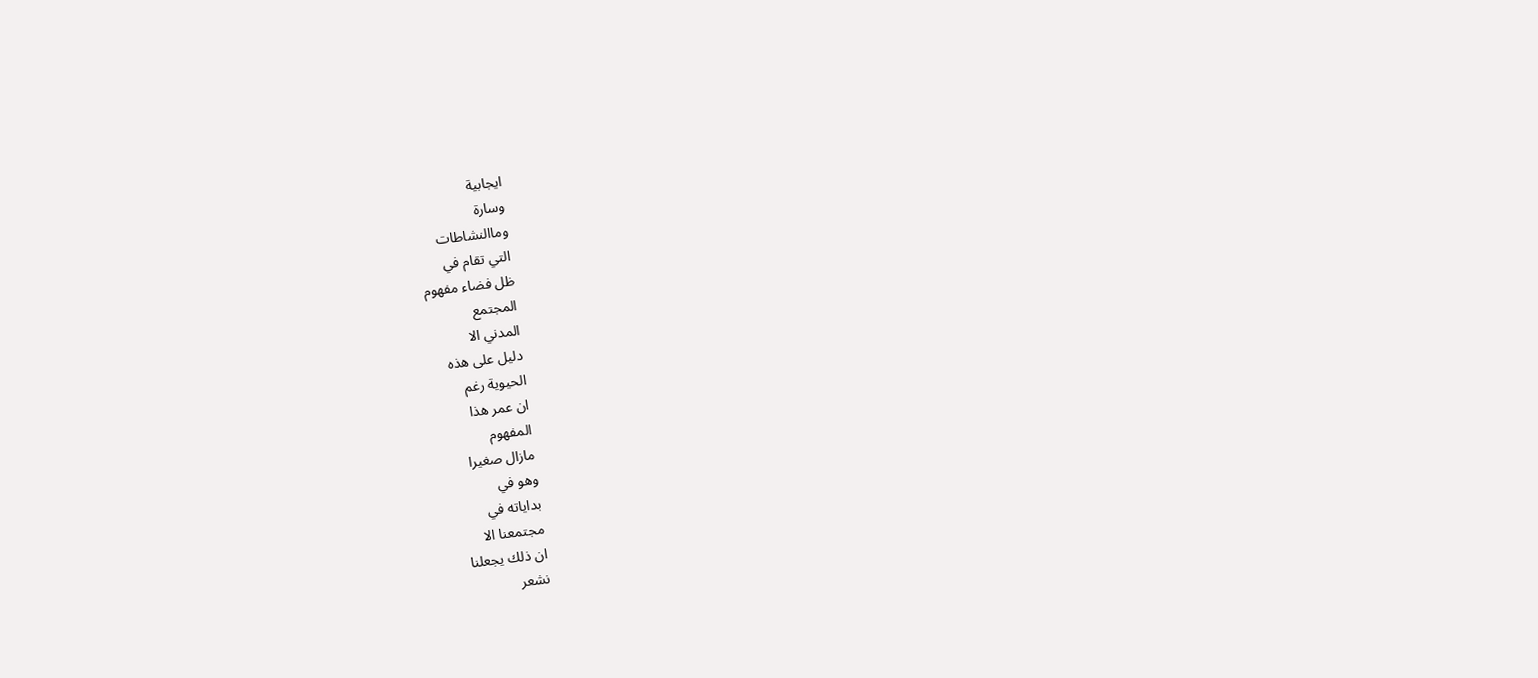ايجابية
وسارة
وماالنشاطات
التي تقام في
ظل فضاء مفهوم
المجتمع
المدني الا
دليل على هذه
الحيوية رغم
ان عمر هذا
المفهوم
مازال صغيرا
وهو في
بداياته في
مجتمعنا الا
ان ذلك يجعلنا
نشعر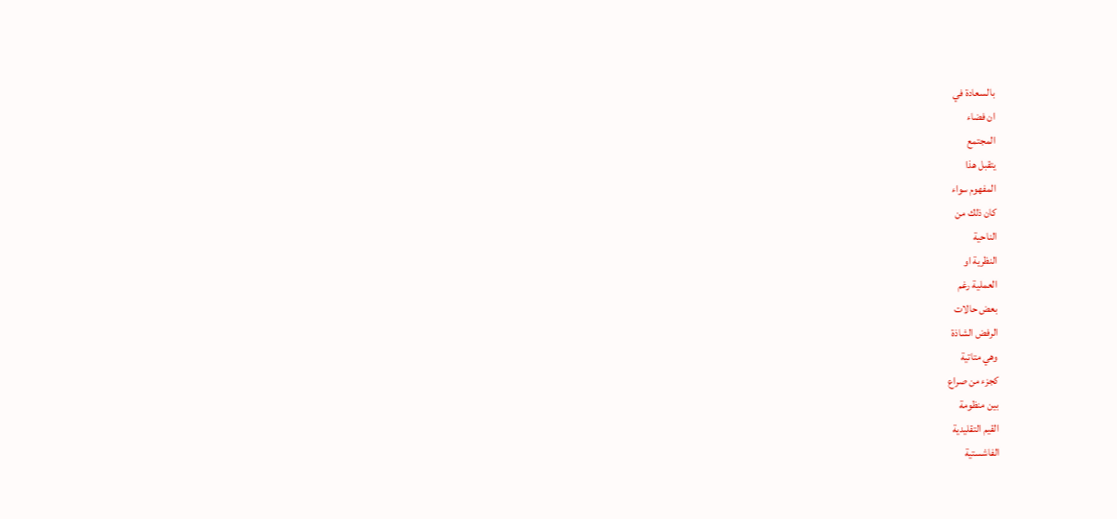بالسعادة في
ان فضاء
المجتمع
يتقبل هذا
المفهوم سواء
كان ذلك من
الناحية
النظرية او
العملية رغم
بعض حالات
الرفض الشاذة
وهي متاتية
كجزء من صراع
بين منظومة
القيم التقليدية
الفاشستية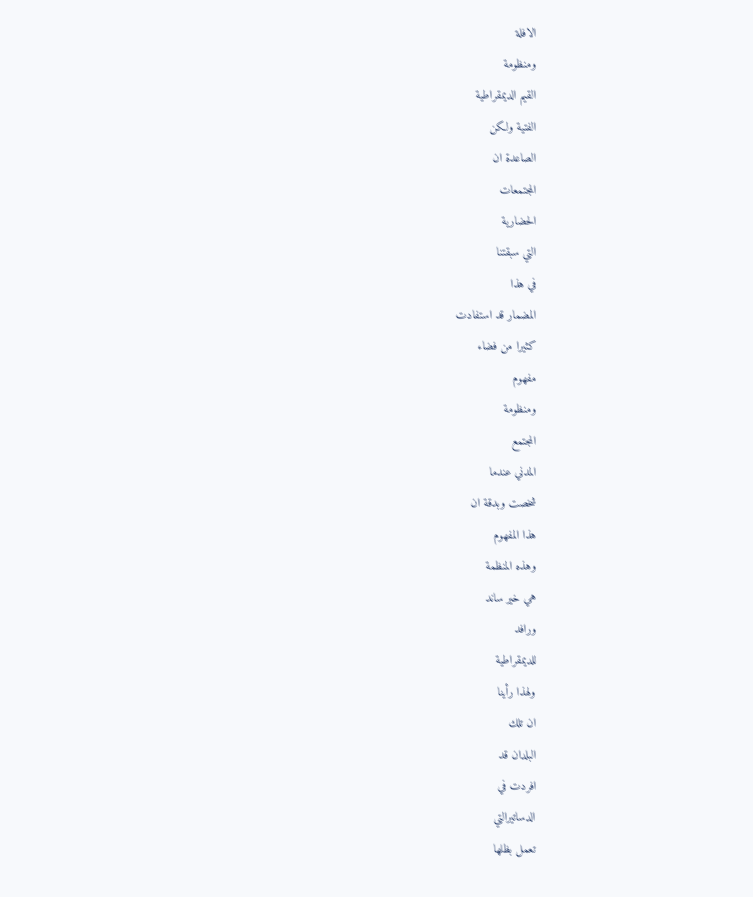الافلة
ومنظومة
القيم الديمقراطية
الفتية ولكن
الصاعدة ان
المجتمعات
الحضارية
التي سبقتنا
في هذا
المضمار قد استفادت
كثيرا من فضاء
مفهوم
ومنظومة
المجتمع
المدني عندما
شخصت وبدقة ان
هذا المفهوم
وهذه المنظمة
هي خير ساند
ورافد
للديمقراطية
ولهذا رأينا
ان تلك
البلدان قد
افردت في
الدساتيرالتي
تعمل بظلها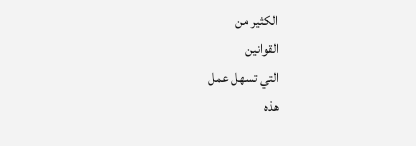الكثير من
القوانين
التي تسهل عمل
هذه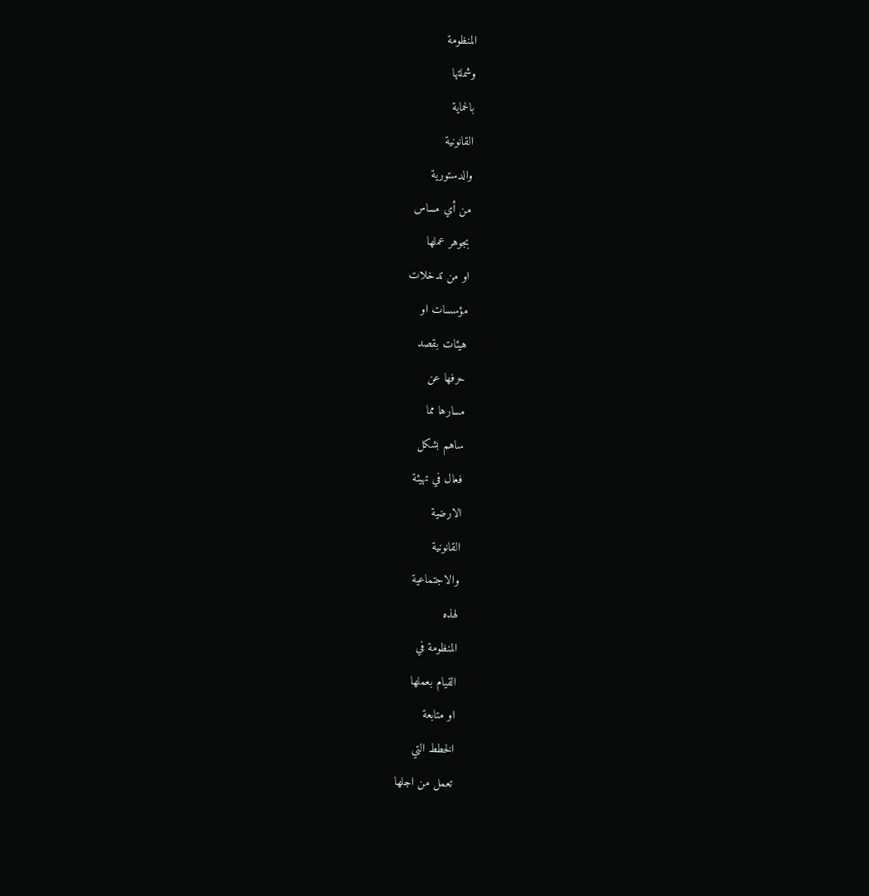المنظومة
وشملتها
بالحماية
القانونية
والدستورية
من أي مساس
بجوهر عملها
او من تدخلات
مؤسسات او
هيئات بقصد
حرفها عن
مسارها مما
ساهم بشكل
فعال في تهيئة
الارضية
القانونية
والاجتماعية
لهذه
المنظومة في
القيام بعملها
او متابعة
الخطط التي
تعمل من اجلها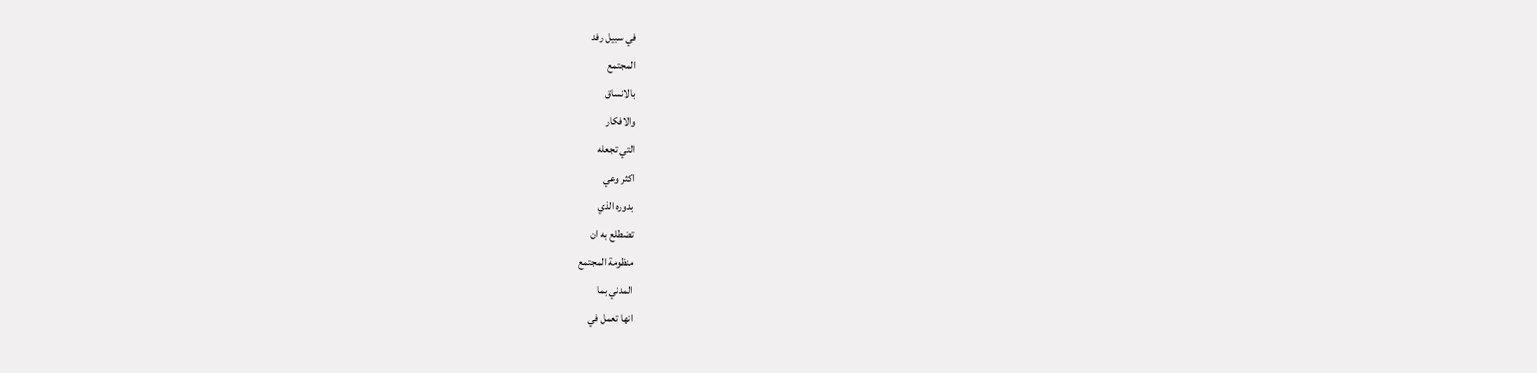في سبيل رفد
المجتمع
بالانساق
والافكار
التي تجعله
اكثر وعي
بدوره الذي
تضطلع به ان
منظومة المجتمع
المدني بما
انها تعمل في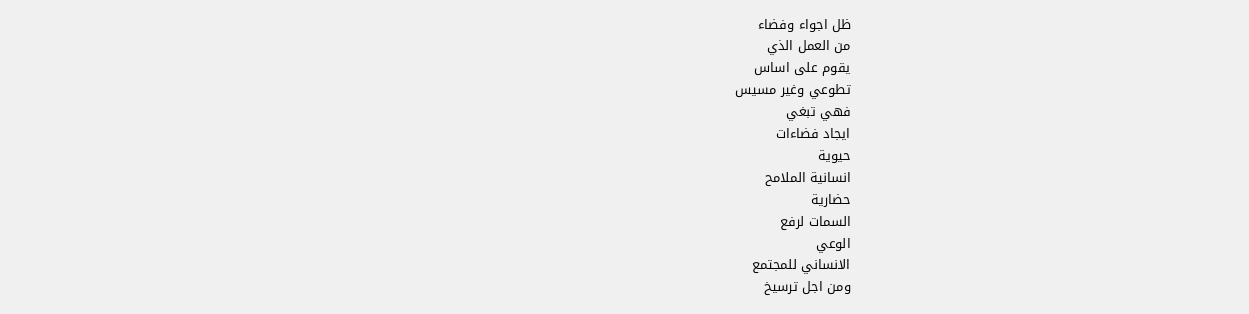ظل اجواء وفضاء
من العمل الذي
يقوم على اساس
تطوعي وغير مسيس
فهي تبغي
ايجاد فضاءات
حيوية
انسانية الملامح
حضارية
السمات لرفع
الوعي
الانساني للمجتمع
ومن اجل ترسيخ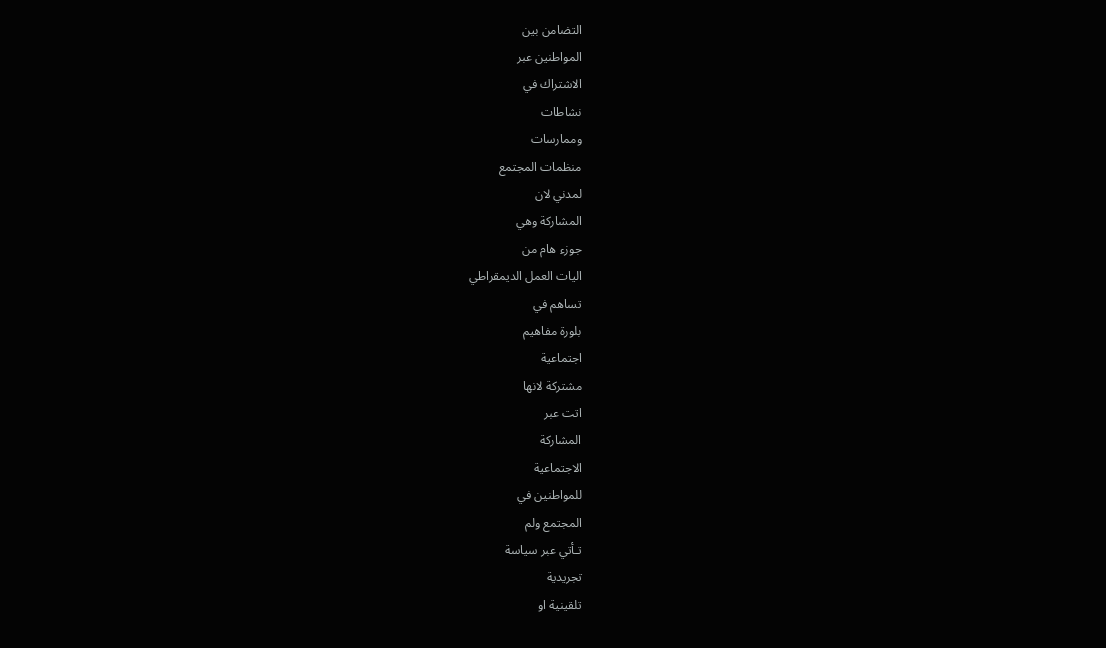التضامن بين
المواطنين عبر
الاشتراك في
نشاطات
وممارسات
منظمات المجتمع
لمدني لان
المشاركة وهي
جوزء هام من
اليات العمل الديمقراطي
تساهم في
بلورة مفاهيم
اجتماعية
مشتركة لانها
اتت عبر
المشاركة
الاجتماعية
للمواطنين في
المجتمع ولم
تـأتي عبر سياسة
تجريدية
تلقينية او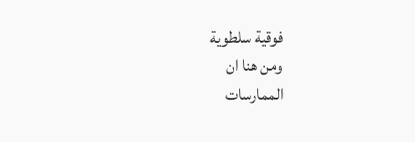فوقية سلطوية
ومن هنا ان
الممارسات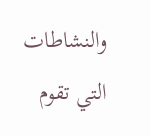والنشاطات
التي تقوم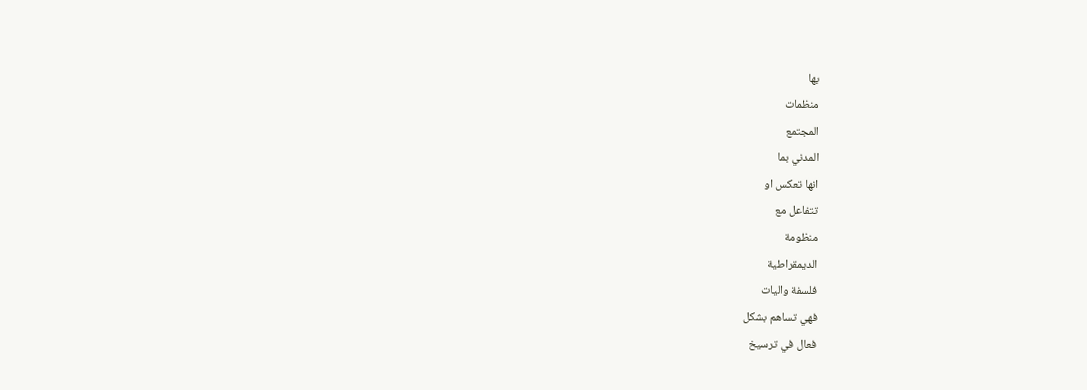بها
منظمات
المجتمع
المدني بما
انها تعكس او
تتفاعل مع
منظومة
الديمقراطية
فلسفة واليات
فهي تساهم بشكل
فعال في ترسيخ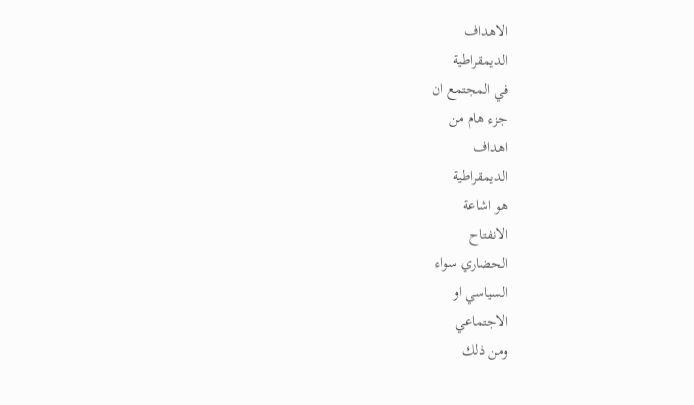الاهداف
الديمقراطية
في المجتمع ان
جزء هام من
اهداف
الديمقراطية
هو اشاعة
الانفتاح
الحضاري سواء
السياسي او
الاجتماعي
ومن ذلك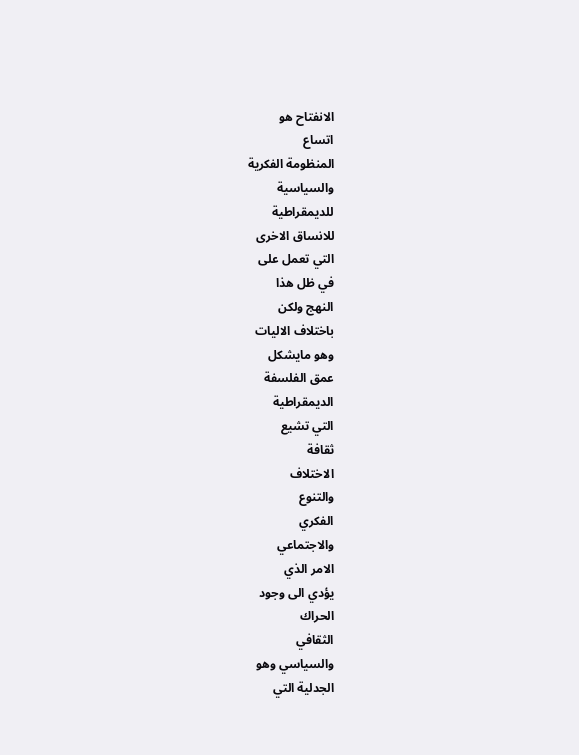الانفتاح هو
اتساع
المنظومة الفكرية
والسياسية
للديمقراطية
للانساق الاخرى
التي تعمل على
في ظل هذا
النهج ولكن
باختلاف الاليات
وهو مايشكل
عمق الفلسفة
الديمقراطية
التي تشيع
ثقافة
الاختلاف
والتنوع
الفكري
والاجتماعي
الامر الذي
يؤدي الى وجود
الحراك
الثقافي
والسياسي وهو
الجدلية التي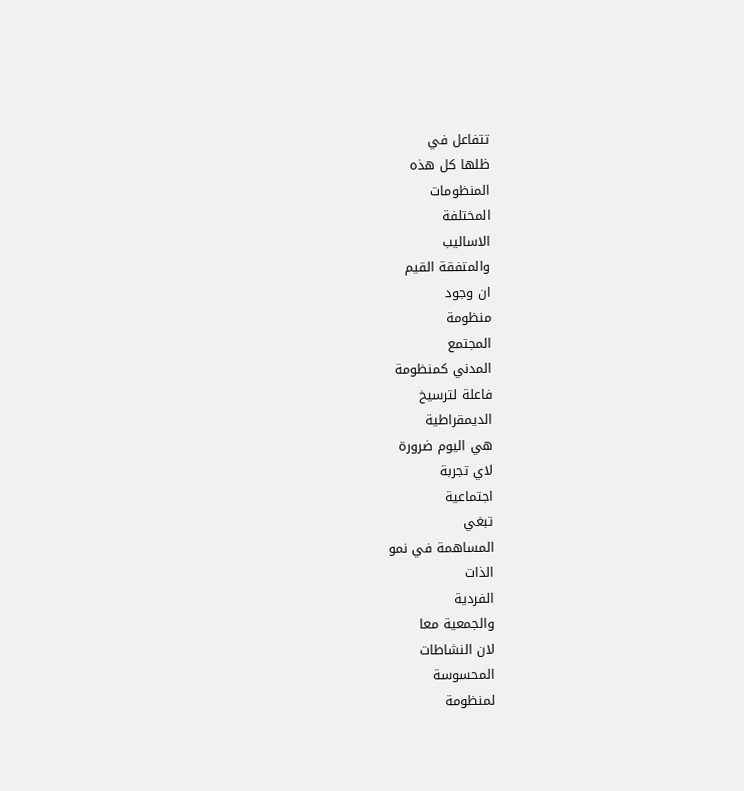تتفاعل في
ظلها كل هذه
المنظومات
المختلفة
الاساليب
والمتفقة القيم
ان وجود
منظومة
المجتمع
المدني كمنظومة
فاعلة لترسيخ
الديمقراطية
هي اليوم ضرورة
لاي تجربة
اجتماعية
تبغي
المساهمة في نمو
الذات
الفردية
والجمعية معا
لان النشاطات
المحسوسة
لمنظومة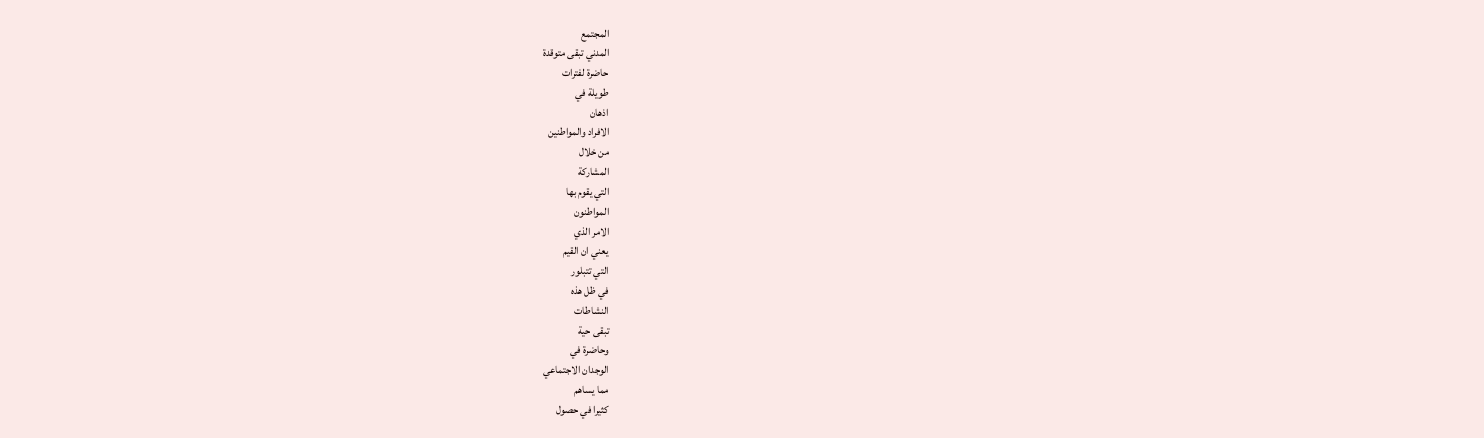المجتمع
المدني تبقى متوقدة
حاضرة لفترات
طويلة في
اذهان
الافراد والمواطنين
من خلال
المشاركة
التي يقوم بها
المواطنون
الامر الذي
يعني ان القيم
التي تتبلور
في ظل هذه
النشاطات
تبقى حية
وحاضرة في
الوجدان الاجتماعي
مما يساهم
كثيرا في حصول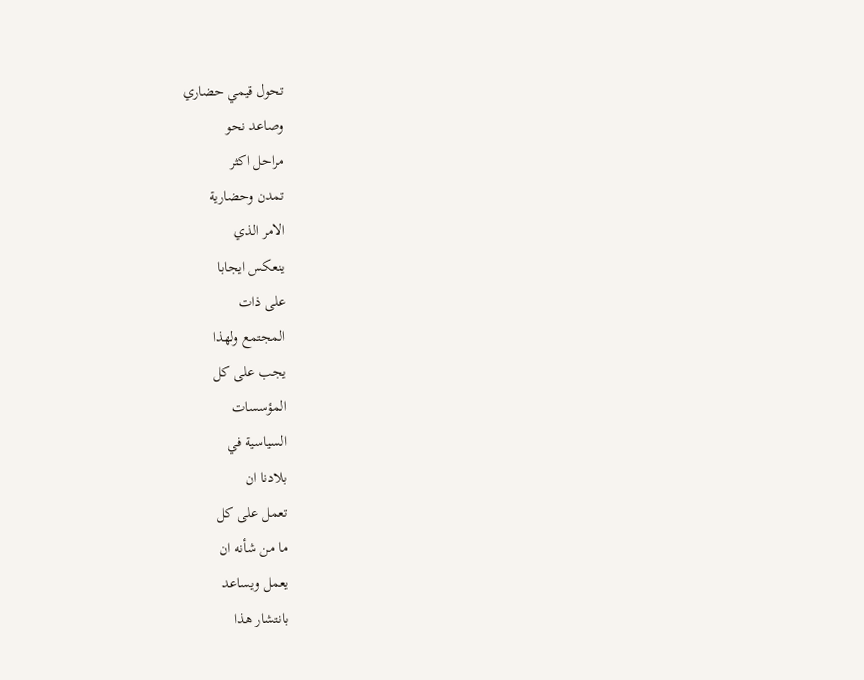تحول قيمي حضاري
وصاعد نحو
مراحل اكثر
تمدن وحضارية
الامر الذي
ينعكس ايجابا
على ذات
المجتمع ولهذا
يجب على كل
المؤسسات
السياسية في
بلادنا ان
تعمل على كل
ما من شأنه ان
يعمل ويساعد
بانتشار هذا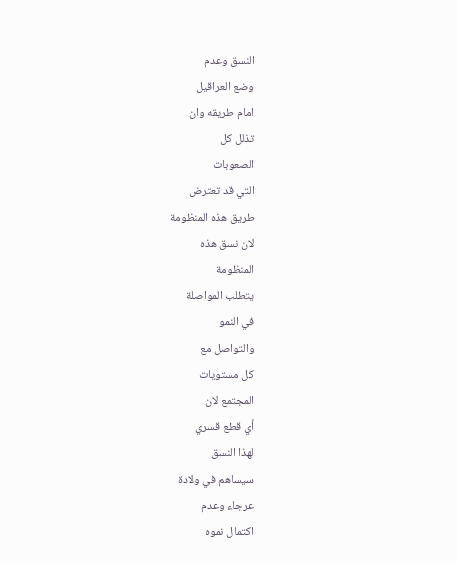النسق وعدم
وضع العراقيل
امام طريقه وان
تذلل كل
الصعوبات
التي قد تعترض
طريق هذه المنظومة
لان نسق هذه
المنظومة
يتطلب المواصلة
في النمو
والتواصل مع
كل مستويات
المجتمع لان
أي قطع قسري
لهذا النسق
سيساهم في ولادة
عرجاء وعدم
اكتمال نموه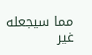مما سيجعله
غير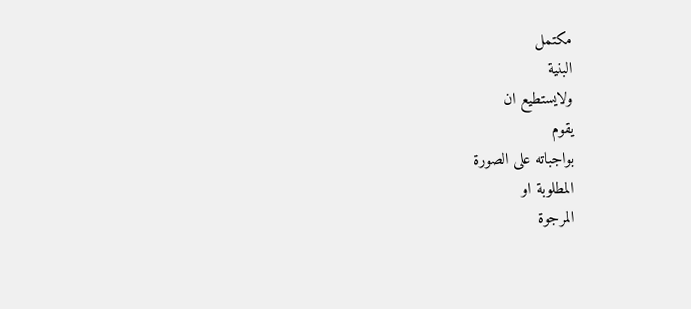مكتمل
البنية
ولايستطيع ان
يقوم
بواجباته على الصورة
المطلوبة او
المرجوة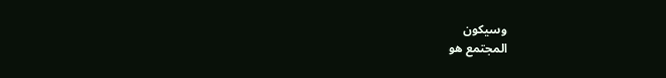وسيكون
المجتمع هو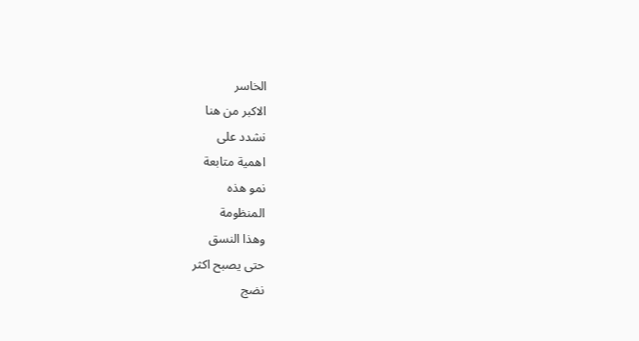الخاسر
الاكبر من هنا
نشدد على
اهمية متابعة
نمو هذه
المنظومة
وهذا النسق
حتى يصبح اكثر
نضج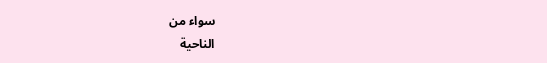سواء من
الناحية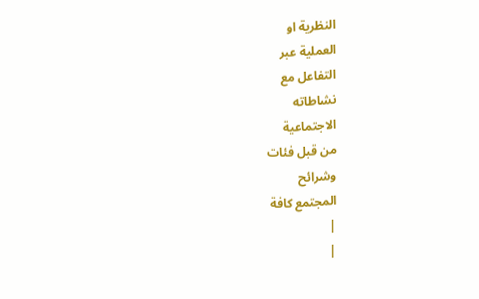النظرية او
العملية عبر
التفاعل مع
نشاطاته
الاجتماعية
من قبل فئات
وشرائح
المجتمع كافة
|
|